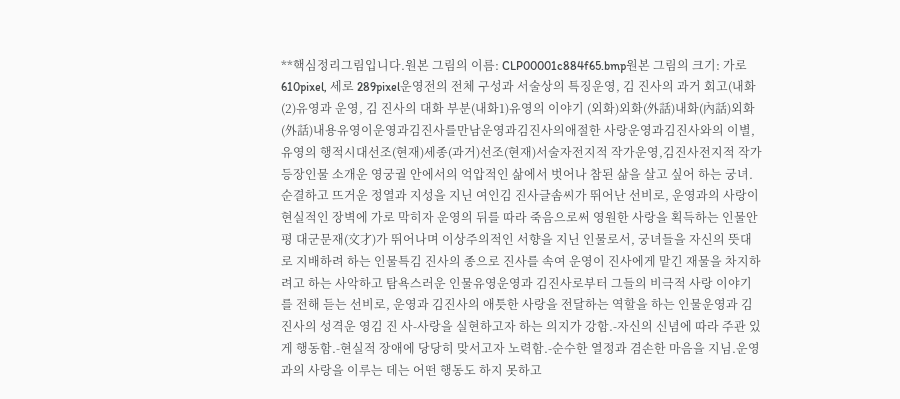**핵심정리그림입니다.원본 그림의 이름: CLP00001c884f65.bmp원본 그림의 크기: 가로 610pixel, 세로 289pixel운영전의 전체 구성과 서술상의 특징운영, 김 진사의 과거 회고(내화(2)유영과 운영, 김 진사의 대화 부분(내화1)유영의 이야기 (외화)외화(外話)내화(內話)외화(外話)내용유영이운영과김진사를만남운영과김진사의애절한 사랑운영과김진사와의 이별,유영의 행적시대선조(현재)세종(과거)선조(현재)서술자전지적 작가운영,김진사전지적 작가등장인물 소개운 영궁궐 안에서의 억압적인 삶에서 벗어나 참된 삶을 살고 싶어 하는 궁녀. 순결하고 뜨거운 정열과 지성을 지닌 여인김 진사글솜씨가 뛰어난 선비로, 운영과의 사랑이 현실적인 장벽에 가로 막히자 운영의 뒤를 따라 죽음으로써 영원한 사랑을 획득하는 인물안평 대군문재(文才)가 뛰어나며 이상주의적인 서향을 지닌 인물로서, 궁녀들을 자신의 뜻대로 지배하려 하는 인물특김 진사의 종으로 진사를 속여 운영이 진사에게 맡긴 재물을 차지하려고 하는 사악하고 탐욕스러운 인물유영운영과 김진사로부터 그들의 비극적 사랑 이야기를 전해 듣는 선비로, 운영과 김진사의 애틋한 사랑을 전달하는 역할을 하는 인물운영과 김진사의 성격운 영김 진 사-사랑을 실현하고자 하는 의지가 강함.-자신의 신념에 따라 주관 있게 행동함.-현실적 장애에 당당히 맞서고자 노력함.-순수한 열정과 겸손한 마음을 지님.운영과의 사랑을 이루는 데는 어떤 행동도 하지 못하고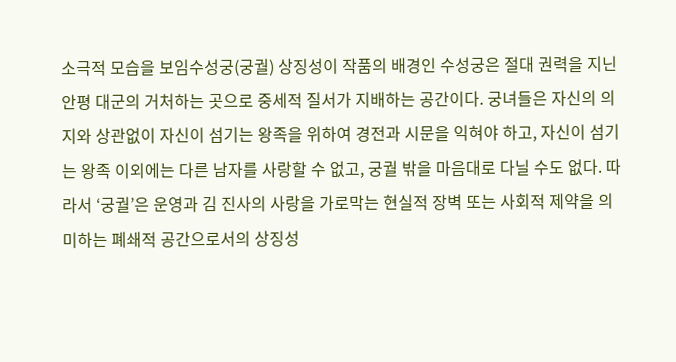소극적 모습을 보임수성궁(궁궐) 상징성이 작품의 배경인 수성궁은 절대 권력을 지닌 안평 대군의 거처하는 곳으로 중세적 질서가 지배하는 공간이다. 궁녀들은 자신의 의지와 상관없이 자신이 섬기는 왕족을 위하여 경전과 시문을 익혀야 하고, 자신이 섬기는 왕족 이외에는 다른 남자를 사랑할 수 없고, 궁궐 밖을 마음대로 다닐 수도 없다. 따라서 ‘궁궐’은 운영과 김 진사의 사랑을 가로막는 현실적 장벽 또는 사회적 제약을 의미하는 폐쇄적 공간으로서의 상징성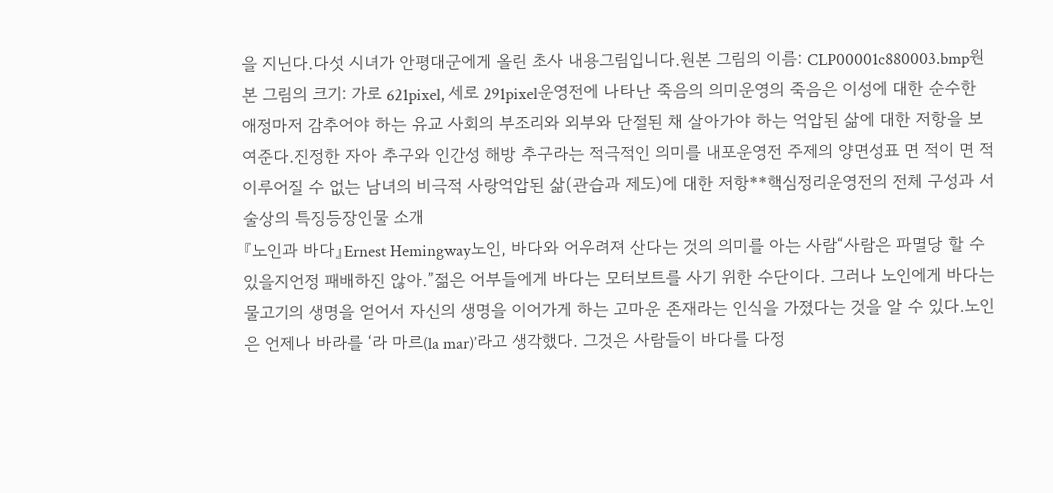을 지닌다.다섯 시녀가 안평대군에게 올린 초사 내용그림입니다.원본 그림의 이름: CLP00001c880003.bmp원본 그림의 크기: 가로 621pixel, 세로 291pixel운영전에 나타난 죽음의 의미운영의 죽음은 이성에 대한 순수한 애정마저 감추어야 하는 유교 사회의 부조리와 외부와 단절된 채 살아가야 하는 억압된 삶에 대한 저항을 보여준다.진정한 자아 추구와 인간성 해방 추구라는 적극적인 의미를 내포운영전 주제의 양면성표 면 적이 면 적이루어질 수 없는 남녀의 비극적 사랑억압된 삶(관습과 제도)에 대한 저항**핵심정리운영전의 전체 구성과 서술상의 특징등장인물 소개
『노인과 바다』Ernest Hemingway노인, 바다와 어우려져 산다는 것의 의미를 아는 사람“사람은 파멸당 할 수 있을지언정 패배하진 않아.”젊은 어부들에게 바다는 모터보트를 사기 위한 수단이다. 그러나 노인에게 바다는물고기의 생명을 얻어서 자신의 생명을 이어가게 하는 고마운 존재라는 인식을 가졌다는 것을 알 수 있다.노인은 언제나 바라를 ‘라 마르(la mar)’라고 생각했다. 그것은 사람들이 바다를 다정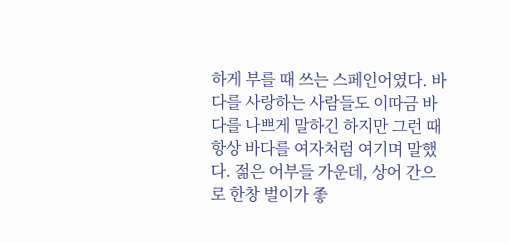하게 부를 때 쓰는 스페인어였다. 바다를 사랑하는 사람들도 이따금 바다를 나쁘게 말하긴 하지만 그런 때 항상 바다를 여자처럼 여기며 말했다. 젊은 어부들 가운데, 상어 간으로 한창 벌이가 좋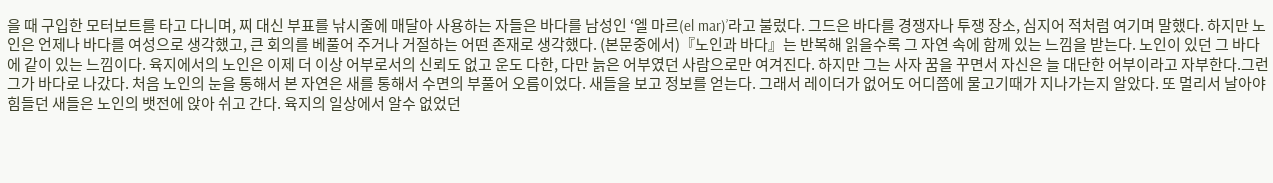을 때 구입한 모터보트를 타고 다니며, 찌 대신 부표를 낚시줄에 매달아 사용하는 자들은 바다를 남성인 ‘엘 마르(el mar)’라고 불렀다. 그드은 바다를 경쟁자나 투쟁 장소, 심지어 적처럼 여기며 말했다. 하지만 노인은 언제나 바다를 여성으로 생각했고, 큰 회의를 베풀어 주거나 거절하는 어떤 존재로 생각했다. (본문중에서)『노인과 바다』는 반복해 읽을수록 그 자연 속에 함께 있는 느낌을 받는다. 노인이 있던 그 바다에 같이 있는 느낌이다. 육지에서의 노인은 이제 더 이상 어부로서의 신뢰도 없고 운도 다한, 다만 늙은 어부였던 사람으로만 여겨진다. 하지만 그는 사자 꿈을 꾸면서 자신은 늘 대단한 어부이라고 자부한다.그런 그가 바다로 나갔다. 처음 노인의 눈을 통해서 본 자연은 새를 통해서 수면의 부풀어 오름이었다. 새들을 보고 정보를 얻는다. 그래서 레이더가 없어도 어디쯤에 물고기때가 지나가는지 알았다. 또 멀리서 날아야 힘들던 새들은 노인의 뱃전에 앉아 쉬고 간다. 육지의 일상에서 알수 없었던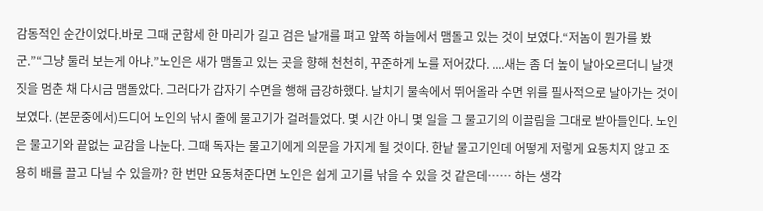감동적인 순간이었다.바로 그때 군함세 한 마리가 길고 검은 날개를 펴고 앞쪽 하늘에서 맴돌고 있는 것이 보였다.“저놈이 뭔가를 봤군.”“그냥 둘러 보는게 아냐.”노인은 새가 맴돌고 있는 곳을 향해 천천히, 꾸준하게 노를 저어갔다. ....새는 좀 더 높이 날아오르더니 날갯짓을 멈춘 채 다시금 맴돌았다. 그러다가 갑자기 수면을 행해 급강하했다. 날치기 물속에서 뛰어올라 수면 위를 필사적으로 날아가는 것이 보였다. (본문중에서)드디어 노인의 낚시 줄에 물고기가 걸려들었다. 몇 시간 아니 몇 일을 그 물고기의 이끌림을 그대로 받아들인다. 노인은 물고기와 끝없는 교감을 나눈다. 그때 독자는 물고기에게 의문을 가지게 될 것이다. 한낱 물고기인데 어떻게 저렇게 요동치지 않고 조용히 배를 끌고 다닐 수 있을까? 한 번만 요동쳐준다면 노인은 쉽게 고기를 낚을 수 있을 것 같은데…… 하는 생각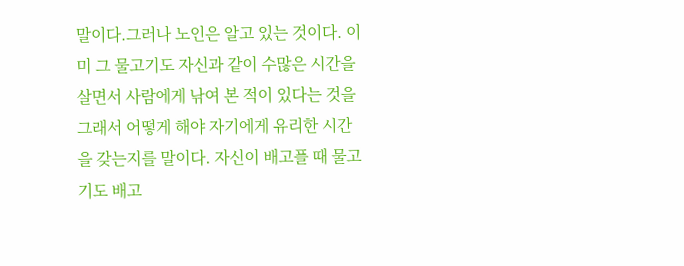말이다.그러나 노인은 알고 있는 것이다. 이미 그 물고기도 자신과 같이 수많은 시간을 살면서 사람에게 낚여 본 적이 있다는 것을 그래서 어떻게 해야 자기에게 유리한 시간을 갖는지를 말이다. 자신이 배고플 때 물고기도 배고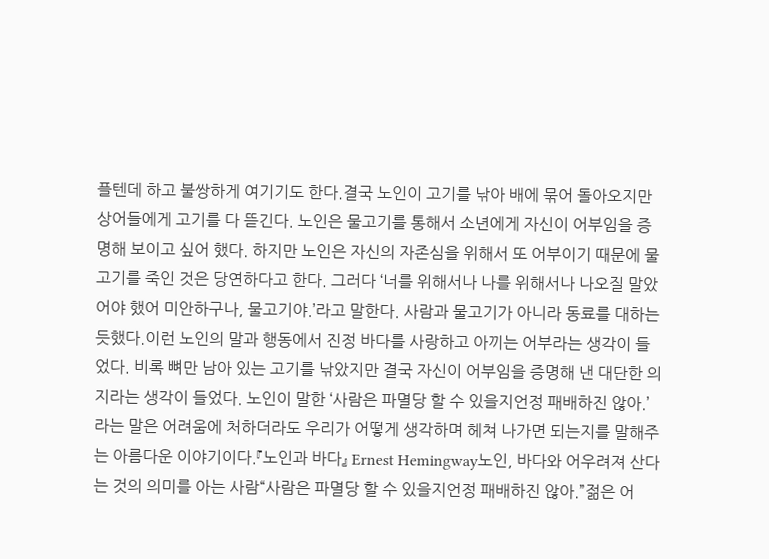플텐데 하고 불쌍하게 여기기도 한다.결국 노인이 고기를 낚아 배에 묶어 돌아오지만 상어들에게 고기를 다 뜯긴다. 노인은 물고기를 통해서 소년에게 자신이 어부임을 증명해 보이고 싶어 했다. 하지만 노인은 자신의 자존심을 위해서 또 어부이기 때문에 물고기를 죽인 것은 당연하다고 한다. 그러다 ‘너를 위해서나 나를 위해서나 나오질 말았어야 했어 미안하구나, 물고기야.’라고 말한다. 사람과 물고기가 아니라 동료를 대하는 듯했다.이런 노인의 말과 행동에서 진정 바다를 사랑하고 아끼는 어부라는 생각이 들었다. 비록 뼈만 남아 있는 고기를 낚았지만 결국 자신이 어부임을 증명해 낸 대단한 의지라는 생각이 들었다. 노인이 말한 ‘사람은 파멸당 할 수 있을지언정 패배하진 않아.’라는 말은 어려움에 처하더라도 우리가 어떻게 생각하며 헤쳐 나가면 되는지를 말해주는 아름다운 이야기이다.『노인과 바다』 Ernest Hemingway노인, 바다와 어우려져 산다는 것의 의미를 아는 사람“사람은 파멸당 할 수 있을지언정 패배하진 않아.”젊은 어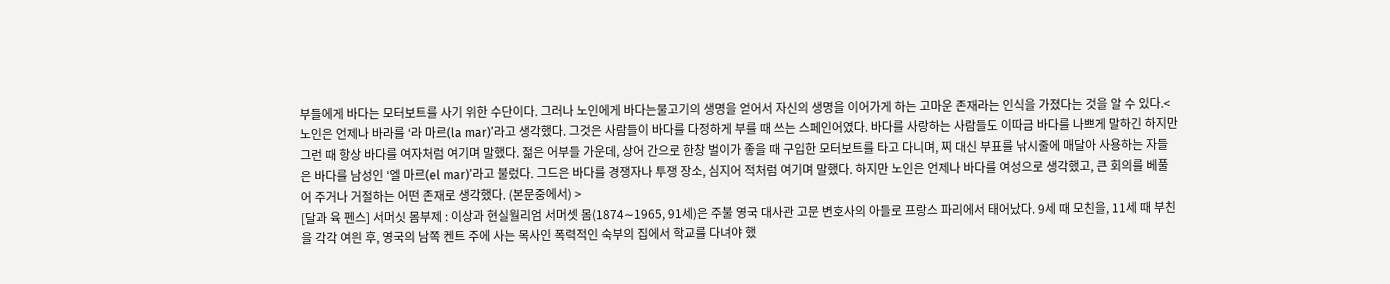부들에게 바다는 모터보트를 사기 위한 수단이다. 그러나 노인에게 바다는물고기의 생명을 얻어서 자신의 생명을 이어가게 하는 고마운 존재라는 인식을 가졌다는 것을 알 수 있다.< 노인은 언제나 바라를 ‘라 마르(la mar)’라고 생각했다. 그것은 사람들이 바다를 다정하게 부를 때 쓰는 스페인어였다. 바다를 사랑하는 사람들도 이따금 바다를 나쁘게 말하긴 하지만 그런 때 항상 바다를 여자처럼 여기며 말했다. 젊은 어부들 가운데, 상어 간으로 한창 벌이가 좋을 때 구입한 모터보트를 타고 다니며, 찌 대신 부표를 낚시줄에 매달아 사용하는 자들은 바다를 남성인 ‘엘 마르(el mar)’라고 불렀다. 그드은 바다를 경쟁자나 투쟁 장소, 심지어 적처럼 여기며 말했다. 하지만 노인은 언제나 바다를 여성으로 생각했고, 큰 회의를 베풀어 주거나 거절하는 어떤 존재로 생각했다. (본문중에서) >
[달과 육 펜스] 서머싯 몸부제 : 이상과 현실월리엄 서머셋 몸(1874∼1965, 91세)은 주불 영국 대사관 고문 변호사의 아들로 프랑스 파리에서 태어났다. 9세 때 모친을, 11세 때 부친을 각각 여읜 후, 영국의 남쪽 켄트 주에 사는 목사인 폭력적인 숙부의 집에서 학교를 다녀야 했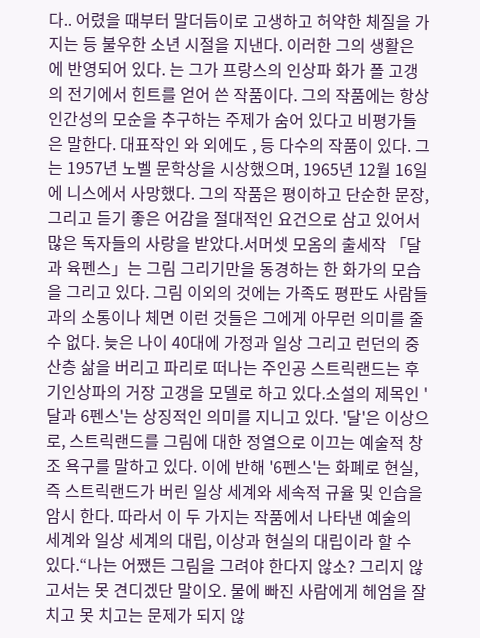다.. 어렸을 때부터 말더듬이로 고생하고 허약한 체질을 가지는 등 불우한 소년 시절을 지낸다. 이러한 그의 생활은 에 반영되어 있다. 는 그가 프랑스의 인상파 화가 폴 고갱의 전기에서 힌트를 얻어 쓴 작품이다. 그의 작품에는 항상 인간성의 모순을 추구하는 주제가 숨어 있다고 비평가들은 말한다. 대표작인 와 외에도 , 등 다수의 작품이 있다. 그는 1957년 노벨 문학상을 시상했으며, 1965년 12월 16일에 니스에서 사망했다. 그의 작품은 평이하고 단순한 문장, 그리고 듣기 좋은 어감을 절대적인 요건으로 삼고 있어서 많은 독자들의 사랑을 받았다.서머셋 모옴의 출세작 「달과 육펜스」는 그림 그리기만을 동경하는 한 화가의 모습을 그리고 있다. 그림 이외의 것에는 가족도 평판도 사람들과의 소통이나 체면 이런 것들은 그에게 아무런 의미를 줄 수 없다. 늦은 나이 40대에 가정과 일상 그리고 런던의 중산층 삶을 버리고 파리로 떠나는 주인공 스트릭랜드는 후기인상파의 거장 고갱을 모델로 하고 있다.소설의 제목인 '달과 6펜스'는 상징적인 의미를 지니고 있다. '달'은 이상으로, 스트릭랜드를 그림에 대한 정열으로 이끄는 예술적 창조 욕구를 말하고 있다. 이에 반해 '6펜스'는 화폐로 현실, 즉 스트릭랜드가 버린 일상 세계와 세속적 규율 및 인습을 암시 한다. 따라서 이 두 가지는 작품에서 나타낸 예술의 세계와 일상 세계의 대립, 이상과 현실의 대립이라 할 수 있다.“나는 어쨌든 그림을 그려야 한다지 않소? 그리지 않고서는 못 견디겠단 말이오. 물에 빠진 사람에게 헤엄을 잘 치고 못 치고는 문제가 되지 않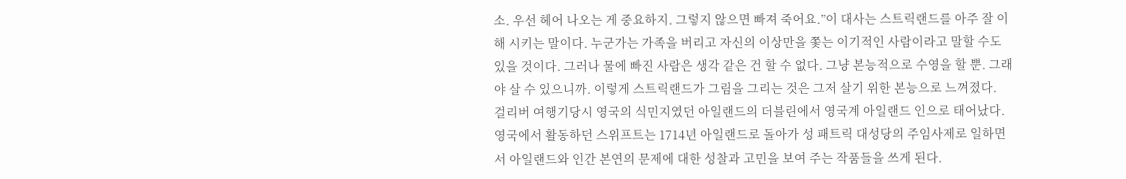소. 우선 헤어 나오는 게 중요하지. 그렇지 않으면 빠져 죽어요.”이 대사는 스트릭랜드를 아주 잘 이해 시키는 말이다. 누군가는 가족을 버리고 자신의 이상만을 쫓는 이기적인 사람이라고 말할 수도 있을 것이다. 그러나 물에 빠진 사람은 생각 같은 건 할 수 없다. 그냥 본능적으로 수영을 할 뿐. 그래야 살 수 있으니까. 이렇게 스트릭랜드가 그림을 그리는 것은 그저 살기 위한 본능으로 느껴졌다.
걸리버 여행기당시 영국의 식민지였던 아일랜드의 더블린에서 영국계 아일랜드 인으로 태어났다. 영국에서 활동하던 스위프트는 1714년 아일랜드로 돌아가 성 패트릭 대성당의 주임사제로 일하면서 아일랜드와 인간 본연의 문제에 대한 성찰과 고민을 보여 주는 작품들을 쓰게 된다.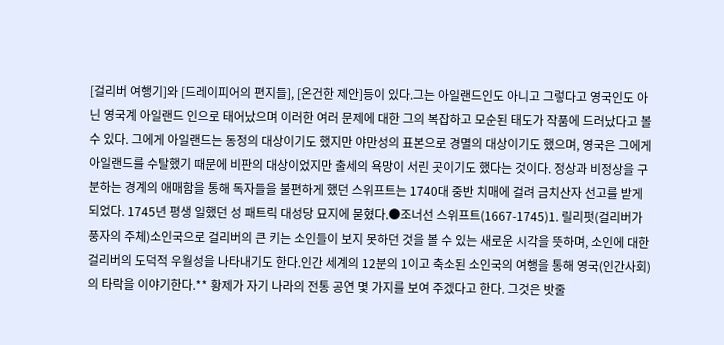[걸리버 여행기]와 [드레이피어의 편지들], [온건한 제안]등이 있다.그는 아일랜드인도 아니고 그렇다고 영국인도 아닌 영국계 아일랜드 인으로 태어났으며 이러한 여러 문제에 대한 그의 복잡하고 모순된 태도가 작품에 드러났다고 볼 수 있다. 그에게 아일랜드는 동정의 대상이기도 했지만 야만성의 표본으로 경멸의 대상이기도 했으며, 영국은 그에게 아일랜드를 수탈했기 때문에 비판의 대상이었지만 출세의 욕망이 서린 곳이기도 했다는 것이다. 정상과 비정상을 구분하는 경계의 애매함을 통해 독자들을 불편하게 했던 스위프트는 1740대 중반 치매에 걸려 금치산자 선고를 받게 되었다. 1745년 평생 일했던 성 패트릭 대성당 묘지에 묻혔다.●조너선 스위프트(1667-1745)1. 릴리펏(걸리버가 풍자의 주체)소인국으로 걸리버의 큰 키는 소인들이 보지 못하던 것을 볼 수 있는 새로운 시각을 뜻하며, 소인에 대한 걸리버의 도덕적 우월성을 나타내기도 한다.인간 세계의 12분의 1이고 축소된 소인국의 여행을 통해 영국(인간사회)의 타락을 이야기한다.** 황제가 자기 나라의 전통 공연 몇 가지를 보여 주겠다고 한다. 그것은 밧줄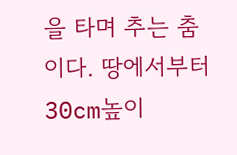을 타며 추는 춤이다. 땅에서부터 30cm높이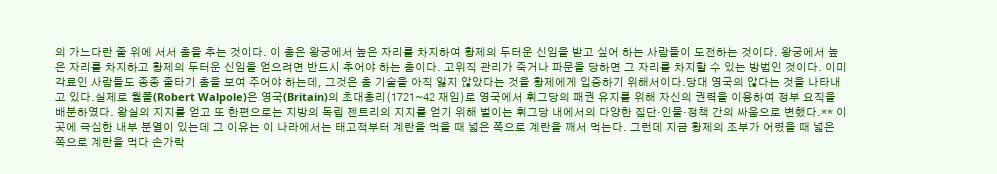의 가느다란 줄 위에 서서 춤을 추는 것이다. 이 춤은 왕궁에서 높은 자리를 차지하여 황제의 두터운 신임을 받고 싶어 하는 사람들이 도전하는 것이다. 왕궁에서 높은 자리를 차지하고 황제의 두터운 신임을 얻으려면 반드시 추어야 하는 춤이다. 고위직 관리가 죽거나 파문을 당하면 그 자리를 차지할 수 있는 방법인 것이다. 이미 각료인 사람들도 종종 줄타기 춤을 보여 주어야 하는데, 그것은 춤 기술을 아직 잃지 않았다는 것을 황제에게 입증하기 위해서이다.당대 영국의 않다는 것을 나타내고 있다.실제로 월폴(Robert Walpole)은 영국(Britain)의 초대총리(1721~42 재임)로 영국에서 휘그당의 패권 유지를 위해 자신의 권력을 이용하여 정부 요직을 배분하였다. 왕실의 지지를 얻고 또 한편으로는 지방의 독립 젠트리의 지지를 얻기 위해 벌이는 휘그당 내에서의 다양한 집단·인물·정책 간의 싸움으로 변했다.** 이곳에 극심한 내부 분열이 있는데 그 이유는 이 나라에서는 태고적부터 계란을 먹을 때 넓은 쪽으로 계란을 깨서 먹는다. 그런데 지금 황제의 조부가 어렸을 때 넓은 쪽으로 계란을 먹다 손가락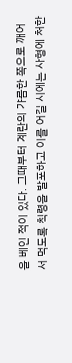을 베인 적이 있다. 그때부터 계란의 갸름한 쪽으로 깨어서 먹도록 칙령을 발포하고 이를 어길 시에는 사형에 처한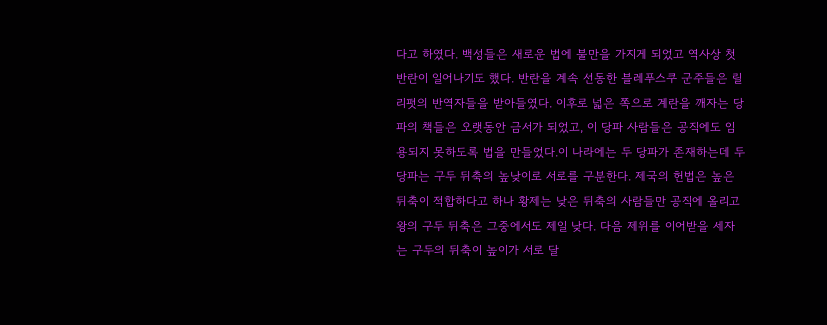다고 하였다. 백성들은 새로운 법에 불만을 가지게 되었고 역사상 첫 반란이 일어나기도 했다. 반란을 계속 선동한 블레푸스쿠 군주들은 릴리펏의 반역자들을 받아들였다. 이후로 넓은 쪽으로 계란을 깨자는 당파의 책들은 오랫동안 금서가 되었고, 이 당파 사람들은 공직에도 임용되지 못하도록 법을 만들었다.이 나라에는 두 당파가 존재하는데 두 당파는 구두 뒤축의 높낮이로 서로를 구분한다. 제국의 헌법은 높은 뒤축이 적합하다고 하나 황제는 낮은 뒤축의 사람들만 공직에 올리고 왕의 구두 뒤축은 그중에서도 제일 낮다. 다음 제위를 이어받을 세자는 구두의 뒤축이 높이가 서로 달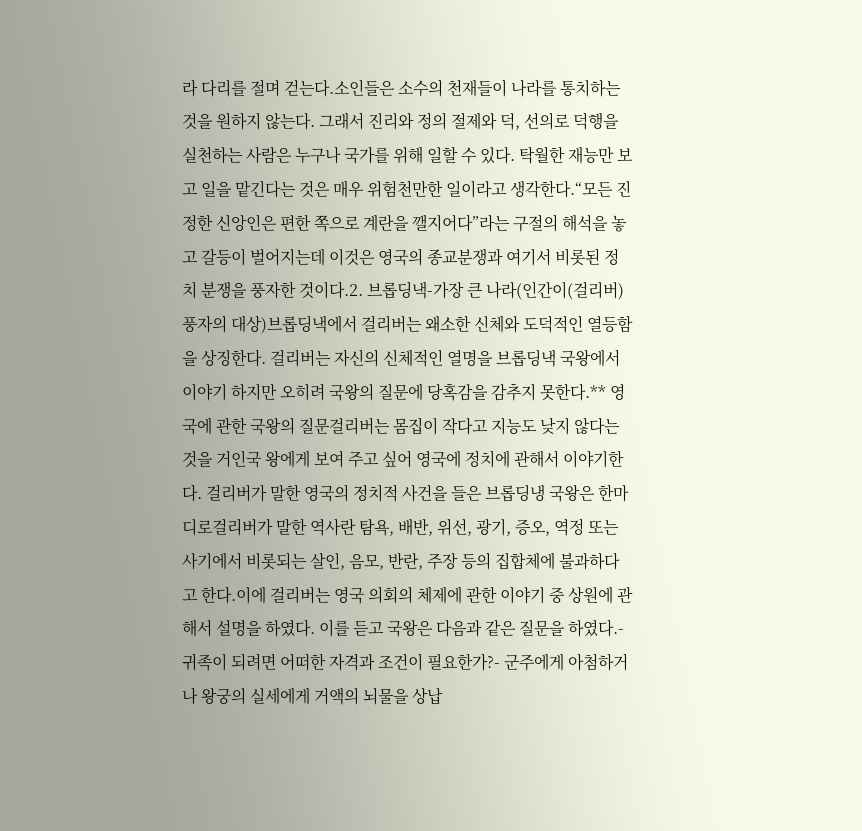라 다리를 절며 걷는다.소인들은 소수의 천재들이 나라를 통치하는 것을 원하지 않는다. 그래서 진리와 정의 절제와 덕, 선의로 덕행을 실천하는 사람은 누구나 국가를 위해 일할 수 있다. 탁월한 재능만 보고 일을 맡긴다는 것은 매우 위험천만한 일이라고 생각한다.“모든 진정한 신앙인은 편한 쪽으로 계란을 깰지어다”라는 구절의 해석을 놓고 갈등이 벌어지는데 이것은 영국의 종교분쟁과 여기서 비롯된 정치 분쟁을 풍자한 것이다.2. 브롭딩낵-가장 큰 나라(인간이(걸리버) 풍자의 대상)브롭딩낵에서 걸리버는 왜소한 신체와 도덕적인 열등함을 상징한다. 걸리버는 자신의 신체적인 열명을 브롭딩낵 국왕에서 이야기 하지만 오히려 국왕의 질문에 당혹감을 감추지 못한다.** 영국에 관한 국왕의 질문걸리버는 몸집이 작다고 지능도 낮지 않다는 것을 거인국 왕에게 보여 주고 싶어 영국에 정치에 관해서 이야기한다. 걸리버가 말한 영국의 정치적 사건을 들은 브롭딩냉 국왕은 한마디로걸리버가 말한 역사란 탐욕, 배반, 위선, 광기, 증오, 역정 또는 사기에서 비롯되는 살인, 음모, 반란, 주장 등의 집합체에 불과하다고 한다.이에 걸리버는 영국 의회의 체제에 관한 이야기 중 상원에 관해서 설명을 하였다. 이를 듣고 국왕은 다음과 같은 질문을 하였다.- 귀족이 되려면 어떠한 자격과 조건이 필요한가?- 군주에게 아첨하거나 왕궁의 실세에게 거액의 뇌물을 상납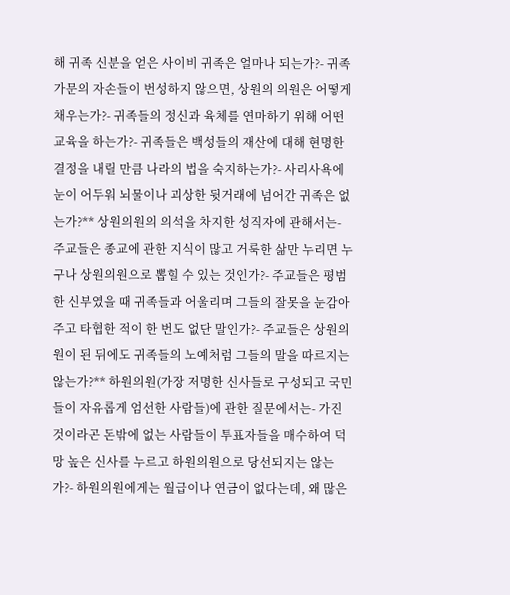해 귀족 신분을 얻은 사이비 귀족은 얼마나 되는가?- 귀족 가문의 자손들이 번성하지 않으면, 상원의 의원은 어떻게 채우는가?- 귀족들의 정신과 육체를 연마하기 위해 어떤 교육을 하는가?- 귀족들은 백성들의 재산에 대해 현명한 결정을 내릴 만큼 나라의 법을 숙지하는가?- 사리사욕에 눈이 어두워 뇌물이나 괴상한 뒷거래에 넘어간 귀족은 없는가?** 상원의원의 의석을 차지한 성직자에 관해서는- 주교들은 종교에 관한 지식이 많고 거룩한 삶만 누리면 누구나 상원의원으로 뽑힐 수 있는 것인가?- 주교들은 평범한 신부였을 때 귀족들과 어울리며 그들의 잘못을 눈감아 주고 타협한 적이 한 번도 없단 말인가?- 주교들은 상원의원이 된 뒤에도 귀족들의 노예처럼 그들의 말을 따르지는 않는가?** 하원의원(가장 저명한 신사들로 구성되고 국민들이 자유롭게 엄선한 사람들)에 관한 질문에서는- 가진 것이라곤 돈밖에 없는 사람들이 투표자들을 매수하여 덕망 높은 신사를 누르고 하원의원으로 당선되지는 않는가?- 하원의원에게는 월급이나 연금이 없다는데, 왜 많은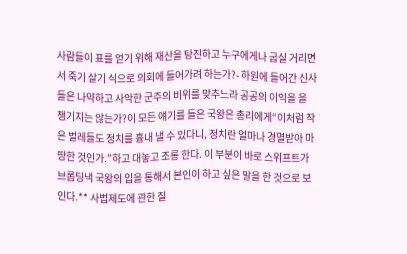사람들이 표를 얻기 위해 재산을 탕진하고 누구에게나 굽실 거리면서 죽기 살기 식으로 의회에 들어가려 하는가?- 하원에 들어간 신사들은 나약하고 사악한 군주의 비위를 맞추느라 공공의 이익을 을 챙기지는 않는가?이 모든 얘기를 들은 국왕은 총리에게“이처럼 작은 벌레들도 정치를 흉내 낼 수 있다니, 정치란 얼마나 경멸받아 마땅한 것인가.”하고 대놓고 조롱 한다. 이 부분이 바로 스위프트가 브롭딩낵 국왕의 입을 통해서 본인이 하고 싶은 말을 한 것으로 보인다.** 사법제도에 관한 질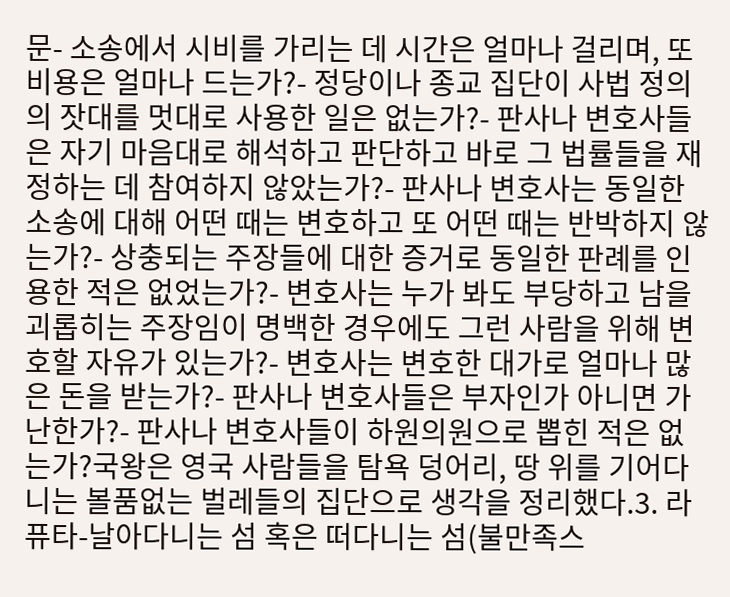문- 소송에서 시비를 가리는 데 시간은 얼마나 걸리며, 또 비용은 얼마나 드는가?- 정당이나 종교 집단이 사법 정의의 잣대를 멋대로 사용한 일은 없는가?- 판사나 변호사들은 자기 마음대로 해석하고 판단하고 바로 그 법률들을 재정하는 데 참여하지 않았는가?- 판사나 변호사는 동일한 소송에 대해 어떤 때는 변호하고 또 어떤 때는 반박하지 않는가?- 상충되는 주장들에 대한 증거로 동일한 판례를 인용한 적은 없었는가?- 변호사는 누가 봐도 부당하고 남을 괴롭히는 주장임이 명백한 경우에도 그런 사람을 위해 변호할 자유가 있는가?- 변호사는 변호한 대가로 얼마나 많은 돈을 받는가?- 판사나 변호사들은 부자인가 아니면 가난한가?- 판사나 변호사들이 하원의원으로 뽑힌 적은 없는가?국왕은 영국 사람들을 탐욕 덩어리, 땅 위를 기어다니는 볼품없는 벌레들의 집단으로 생각을 정리했다.3. 라퓨타-날아다니는 섬 혹은 떠다니는 섬(불만족스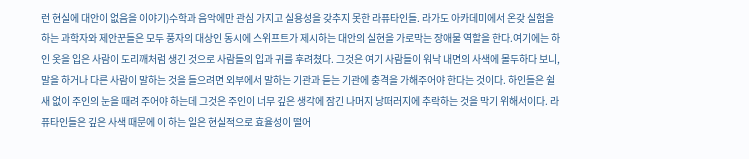런 현실에 대안이 없음을 이야기)수학과 음악에만 관심 가지고 실용성을 갖추지 못한 라퓨타인들. 라가도 아카데미에서 온갖 실험을 하는 과학자와 제안꾼들은 모두 풍자의 대상인 동시에 스위프트가 제시하는 대안의 실현을 가로막는 장애물 역할을 한다.여기에는 하인 옷을 입은 사람이 도리깨처럼 생긴 것으로 사람들의 입과 귀를 후려쳤다. 그것은 여기 사람들이 워낙 내면의 사색에 몰두하다 보니, 말을 하거나 다른 사람이 말하는 것을 들으려면 외부에서 말하는 기관과 듣는 기관에 충격을 가해주어야 한다는 것이다. 하인들은 쉴 새 없이 주인의 눈을 때려 주어야 하는데 그것은 주인이 너무 깊은 생각에 잠긴 나머지 낭떠러지에 추락하는 것을 막기 위해서이다. 라퓨타인들은 깊은 사색 때문에 이 하는 일은 현실적으로 효율성이 떨어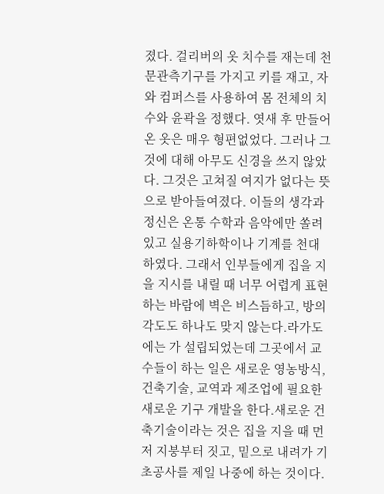졌다. 걸리버의 옷 치수를 재는데 천문관측기구를 가지고 키를 재고, 자와 컴퍼스를 사용하여 몸 전체의 치수와 윤곽을 정했다. 엿새 후 만들어 온 옷은 매우 형편없었다. 그러나 그것에 대해 아무도 신경을 쓰지 않았다. 그것은 고쳐질 여지가 없다는 뜻으로 받아들여졌다. 이들의 생각과 정신은 온통 수학과 음악에만 쏠려있고 실용기하학이나 기계를 천대하였다. 그래서 인부들에게 집을 지을 지시를 내릴 때 너무 어렵게 표현하는 바람에 벽은 비스듬하고, 방의 각도도 하나도 맞지 않는다.라가도에는 가 설립되었는데 그곳에서 교수들이 하는 일은 새로운 영농방식, 건축기술, 교역과 제조업에 필요한 새로운 기구 개발을 한다.새로운 건축기술이라는 것은 집을 지을 때 먼저 지붕부터 짓고, 밑으로 내려가 기초공사를 제일 나중에 하는 것이다.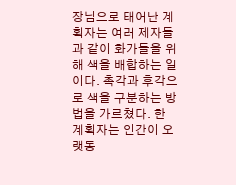장님으로 태어난 계획자는 여러 제자들과 같이 화가들을 위해 색을 배합하는 일이다. 촉각과 후각으로 색을 구분하는 방법을 가르쳤다. 한 계획자는 인간이 오랫동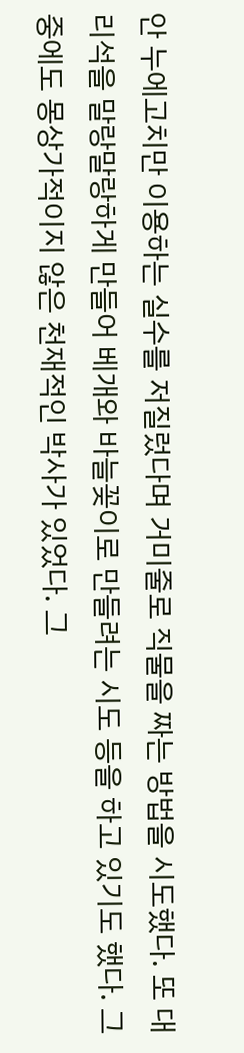안 누에고치만 이용하는 실수를 저질렀다며 거미줄로 직물을 짜는 방법을 시도했다. 또 대리석을 말랑말랑하게 만들어 베개와 바늘꽂이로 만들려는 시도 등을 하고 있기도 했다. 그중에도 몽상가적이지 않은 천재적인 박사가 있었다. 그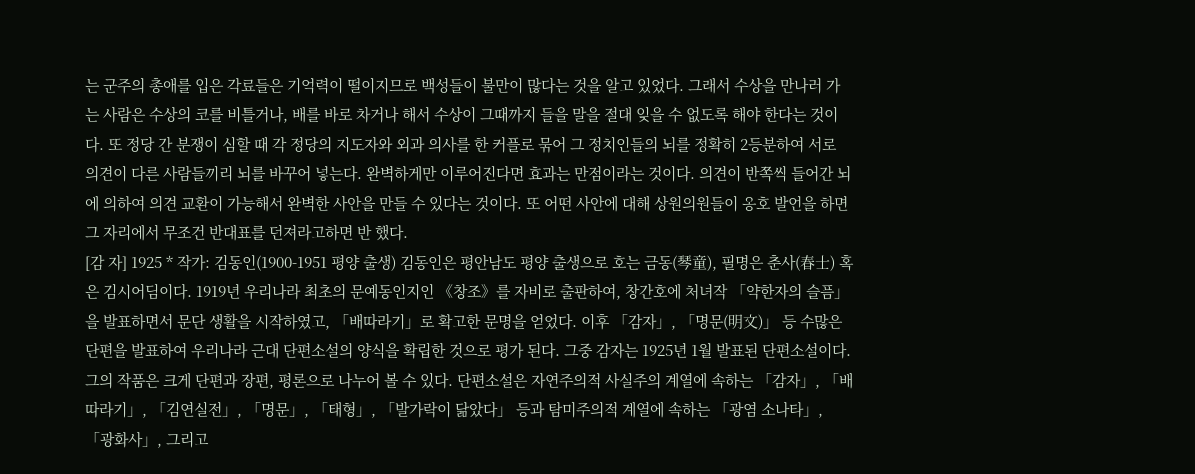는 군주의 총애를 입은 각료들은 기억력이 떨이지므로 백성들이 불만이 많다는 것을 알고 있었다. 그래서 수상을 만나러 가는 사람은 수상의 코를 비틀거나, 배를 바로 차거나 해서 수상이 그때까지 들을 말을 절대 잊을 수 없도록 해야 한다는 것이다. 또 정당 간 분쟁이 심할 때 각 정당의 지도자와 외과 의사를 한 커플로 묶어 그 정치인들의 뇌를 정확히 2등분하여 서로 의견이 다른 사람들끼리 뇌를 바꾸어 넣는다. 완벽하게만 이루어진다면 효과는 만점이라는 것이다. 의견이 반쪽씩 들어간 뇌에 의하여 의견 교환이 가능해서 완벽한 사안을 만들 수 있다는 것이다. 또 어떤 사안에 대해 상원의원들이 옹호 발언을 하면 그 자리에서 무조건 반대표를 던져라고하면 반 했다.
[감 자] 1925 * 작가: 김동인(1900-1951 평양 출생) 김동인은 평안남도 평양 출생으로 호는 금동(琴童), 필명은 춘사(春士) 혹은 김시어딤이다. 1919년 우리나라 최초의 문예동인지인 《창조》를 자비로 출판하여, 창간호에 처녀작 「약한자의 슬픔」을 발표하면서 문단 생활을 시작하였고, 「배따라기」로 확고한 문명을 얻었다. 이후 「감자」, 「명문(明文)」 등 수많은 단편을 발표하여 우리나라 근대 단편소설의 양식을 확립한 것으로 평가 된다. 그중 감자는 1925년 1월 발표된 단편소설이다. 그의 작품은 크게 단편과 장편, 평론으로 나누어 볼 수 있다. 단편소설은 자연주의적 사실주의 계열에 속하는 「감자」, 「배따라기」, 「김연실전」, 「명문」, 「태형」, 「발가락이 닮았다」 등과 탐미주의적 계열에 속하는 「광염 소나타」, 「광화사」, 그리고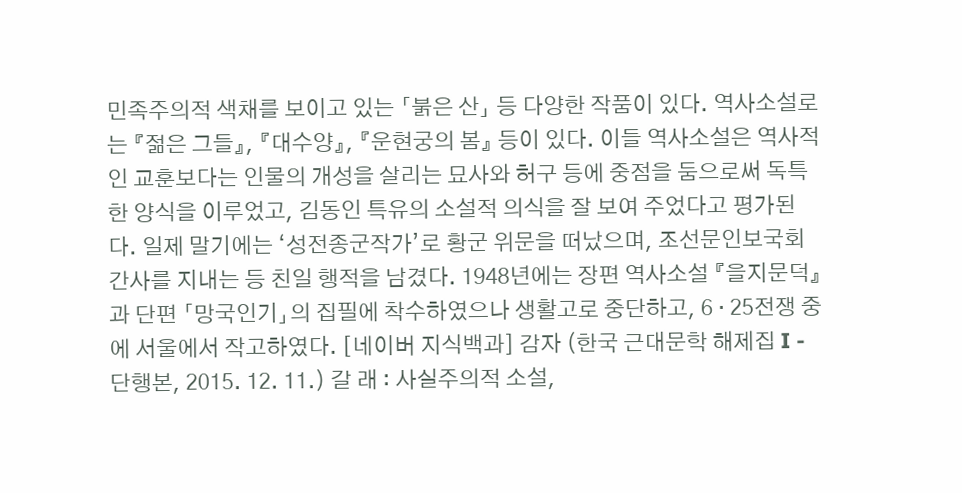민족주의적 색채를 보이고 있는 「붉은 산」 등 다양한 작품이 있다. 역사소설로는 『젊은 그들』, 『대수양』, 『운현궁의 봄』 등이 있다. 이들 역사소설은 역사적인 교훈보다는 인물의 개성을 살리는 묘사와 허구 등에 중점을 둠으로써 독특한 양식을 이루었고, 김동인 특유의 소설적 의식을 잘 보여 주었다고 평가된다. 일제 말기에는 ‘성전종군작가’로 황군 위문을 떠났으며, 조선문인보국회 간사를 지내는 등 친일 행적을 남겼다. 1948년에는 장편 역사소설 『을지문덕』과 단편 「망국인기」의 집필에 착수하였으나 생활고로 중단하고, 6 · 25전쟁 중에 서울에서 작고하였다. [네이버 지식백과] 감자 (한국 근대문학 해제집 I - 단행본, 2015. 12. 11.) 갈 래 : 사실주의적 소설,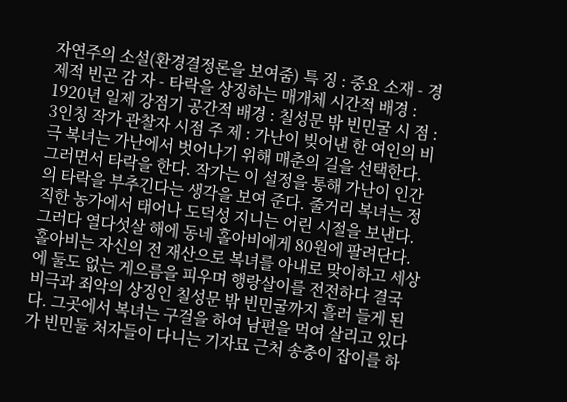자연주의 소설(환경결정론을 보여줌) 특 징 : 중요 소재 - 경제적 빈곤 감 자 - 타락을 상징하는 매개체 시간적 배경 : 1920년 일제 강점기 공간적 배경 : 칠성문 밖 빈민굴 시 점 : 3인칭 작가 관찰자 시점 주 제 : 가난이 빚어낸 한 여인의 비극 복녀는 가난에서 벗어나기 위해 매춘의 길을 선택한다. 그러면서 타락을 한다. 작가는 이 설정을 통해 가난이 인간의 타락을 부추긴다는 생각을 보여 준다. 줄거리 복녀는 정직한 농가에서 태어나 도덕성 지니는 어린 시절을 보낸다. 그러다 열다섯살 해에 동네 홀아비에게 80원에 팔려단다. 홀아비는 자신의 전 재산으로 복녀를 아내로 맞이하고 세상에 둘도 없는 게으름을 피우며 행랑살이를 전전하다 결국 비극과 죄악의 상징인 칠성문 밖 빈민굴까지 흘러 들게 된다. 그곳에서 복녀는 구걸을 하여 남편을 먹여 살리고 있다가 빈민둘 처자들이 다니는 기자묘 근처 송충이 잡이를 하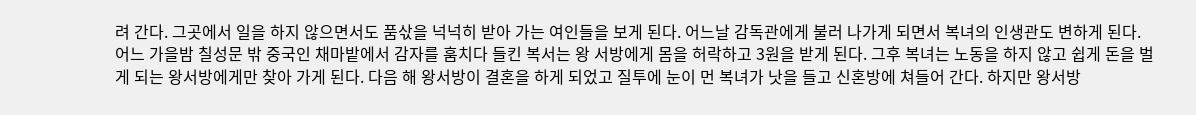려 간다. 그곳에서 일을 하지 않으면서도 품삯을 넉넉히 받아 가는 여인들을 보게 된다. 어느날 감독관에게 불러 나가게 되면서 복녀의 인생관도 변하게 된다. 어느 가을밤 칠성문 밖 중국인 채마밭에서 감자를 훔치다 들킨 복서는 왕 서방에게 몸을 허락하고 3원을 받게 된다. 그후 복녀는 노동을 하지 않고 쉽게 돈을 벌게 되는 왕서방에게만 찾아 가게 된다. 다음 해 왕서방이 결혼을 하게 되었고 질투에 눈이 먼 복녀가 낫을 들고 신혼방에 쳐들어 간다. 하지만 왕서방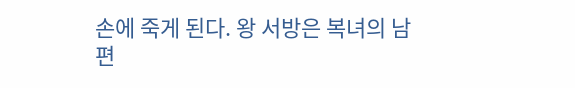손에 죽게 된다. 왕 서방은 복녀의 남편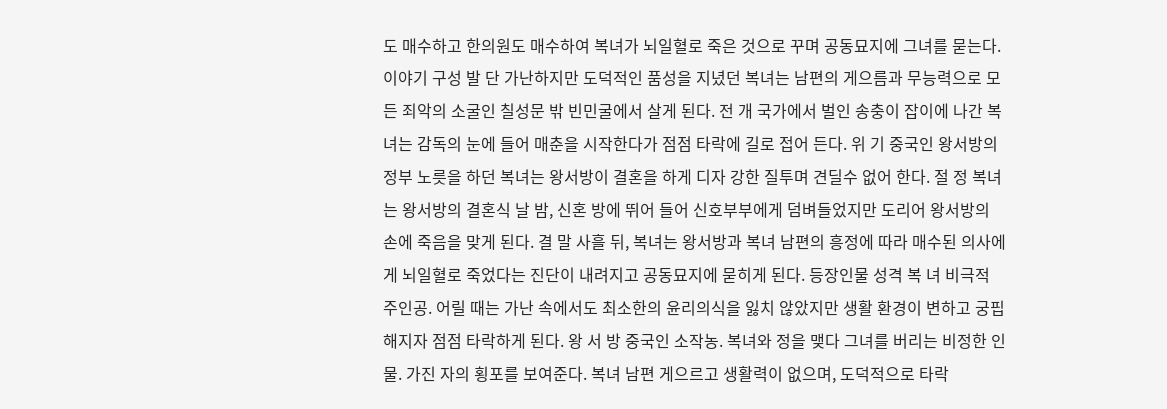도 매수하고 한의원도 매수하여 복녀가 뇌일혈로 죽은 것으로 꾸며 공동묘지에 그녀를 묻는다. 이야기 구성 발 단 가난하지만 도덕적인 품성을 지녔던 복녀는 남편의 게으름과 무능력으로 모든 죄악의 소굴인 칠성문 밖 빈민굴에서 살게 된다. 전 개 국가에서 벌인 송충이 잡이에 나간 복녀는 감독의 눈에 들어 매춘을 시작한다가 점점 타락에 길로 접어 든다. 위 기 중국인 왕서방의 정부 노릇을 하던 복녀는 왕서방이 결혼을 하게 디자 강한 질투며 견딜수 없어 한다. 절 정 복녀는 왕서방의 결혼식 날 밤, 신혼 방에 뛰어 들어 신호부부에게 덤벼들었지만 도리어 왕서방의 손에 죽음을 맞게 된다. 결 말 사흘 뒤, 복녀는 왕서방과 복녀 남편의 흥정에 따라 매수된 의사에게 뇌일혈로 죽었다는 진단이 내려지고 공동묘지에 묻히게 된다. 등장인물 성격 복 녀 비극적 주인공. 어릴 때는 가난 속에서도 최소한의 윤리의식을 잃치 않았지만 생활 환경이 변하고 궁핍해지자 점점 타락하게 된다. 왕 서 방 중국인 소작농. 복녀와 정을 맺다 그녀를 버리는 비정한 인물. 가진 자의 횡포를 보여준다. 복녀 남편 게으르고 생활력이 없으며, 도덕적으로 타락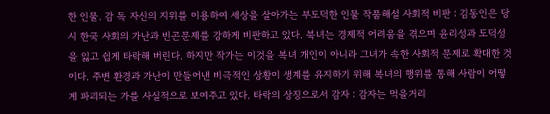한 인물. 감 독 자신의 지위를 이용하여 세상을 살아가는 부도덕한 인물 작품해설 사회적 비판 : 김동인은 당시 한국 사회의 가난과 빈곤문제를 강하게 비판하고 있다. 북녀는 경제적 어려움을 겪으며 윤리성과 도덕성을 잃고 쉽게 타락해 버린다. 하지만 작가는 이것을 복녀 개인이 아니라 그녀가 속한 사회적 문제로 확대한 것이다. 주변 환경과 가난이 만들어낸 비극적인 상황이 생계를 유지하기 위해 복녀의 행위를 통해 사람이 어떻게 파괴되는 가를 사실적으로 보여주고 있다. 타락의 상징으로서 감자 : 감자는 먹을거리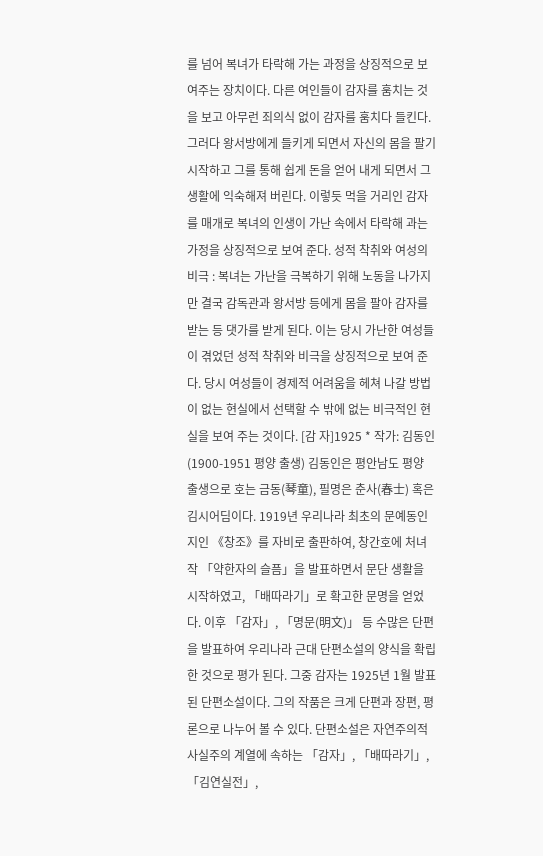를 넘어 복녀가 타락해 가는 과정을 상징적으로 보여주는 장치이다. 다른 여인들이 감자를 훔치는 것을 보고 아무런 죄의식 없이 감자를 훔치다 들킨다. 그러다 왕서방에게 들키게 되면서 자신의 몸을 팔기 시작하고 그를 통해 쉽게 돈을 얻어 내게 되면서 그 생활에 익숙해져 버린다. 이렇듯 먹을 거리인 감자를 매개로 복녀의 인생이 가난 속에서 타락해 과는 가정을 상징적으로 보여 준다. 성적 착취와 여성의 비극 : 복녀는 가난을 극복하기 위해 노동을 나가지만 결국 감독관과 왕서방 등에게 몸을 팔아 감자를 받는 등 댓가를 받게 된다. 이는 당시 가난한 여성들이 겪었던 성적 착취와 비극을 상징적으로 보여 준다. 당시 여성들이 경제적 어려움을 헤쳐 나갈 방법이 없는 현실에서 선택할 수 밖에 없는 비극적인 현실을 보여 주는 것이다. [감 자]1925 * 작가: 김동인(1900-1951 평양 출생) 김동인은 평안남도 평양 출생으로 호는 금동(琴童), 필명은 춘사(春士) 혹은 김시어딤이다. 1919년 우리나라 최초의 문예동인지인 《창조》를 자비로 출판하여, 창간호에 처녀작 「약한자의 슬픔」을 발표하면서 문단 생활을 시작하였고, 「배따라기」로 확고한 문명을 얻었다. 이후 「감자」, 「명문(明文)」 등 수많은 단편을 발표하여 우리나라 근대 단편소설의 양식을 확립한 것으로 평가 된다. 그중 감자는 1925년 1월 발표된 단편소설이다. 그의 작품은 크게 단편과 장편, 평론으로 나누어 볼 수 있다. 단편소설은 자연주의적 사실주의 계열에 속하는 「감자」, 「배따라기」, 「김연실전」,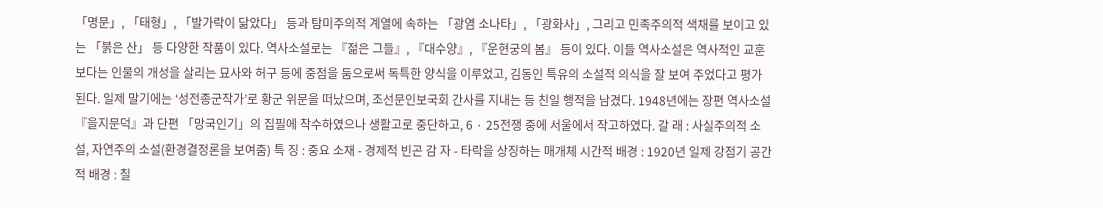「명문」, 「태형」, 「발가락이 닮았다」 등과 탐미주의적 계열에 속하는 「광염 소나타」, 「광화사」, 그리고 민족주의적 색채를 보이고 있는 「붉은 산」 등 다양한 작품이 있다. 역사소설로는 『젊은 그들』, 『대수양』, 『운현궁의 봄』 등이 있다. 이들 역사소설은 역사적인 교훈보다는 인물의 개성을 살리는 묘사와 허구 등에 중점을 둠으로써 독특한 양식을 이루었고, 김동인 특유의 소설적 의식을 잘 보여 주었다고 평가된다. 일제 말기에는 ‘성전종군작가’로 황군 위문을 떠났으며, 조선문인보국회 간사를 지내는 등 친일 행적을 남겼다. 1948년에는 장편 역사소설 『을지문덕』과 단편 「망국인기」의 집필에 착수하였으나 생활고로 중단하고, 6 · 25전쟁 중에 서울에서 작고하였다. 갈 래 : 사실주의적 소설, 자연주의 소설(환경결정론을 보여줌) 특 징 : 중요 소재 - 경제적 빈곤 감 자 - 타락을 상징하는 매개체 시간적 배경 : 1920년 일제 강점기 공간적 배경 : 칠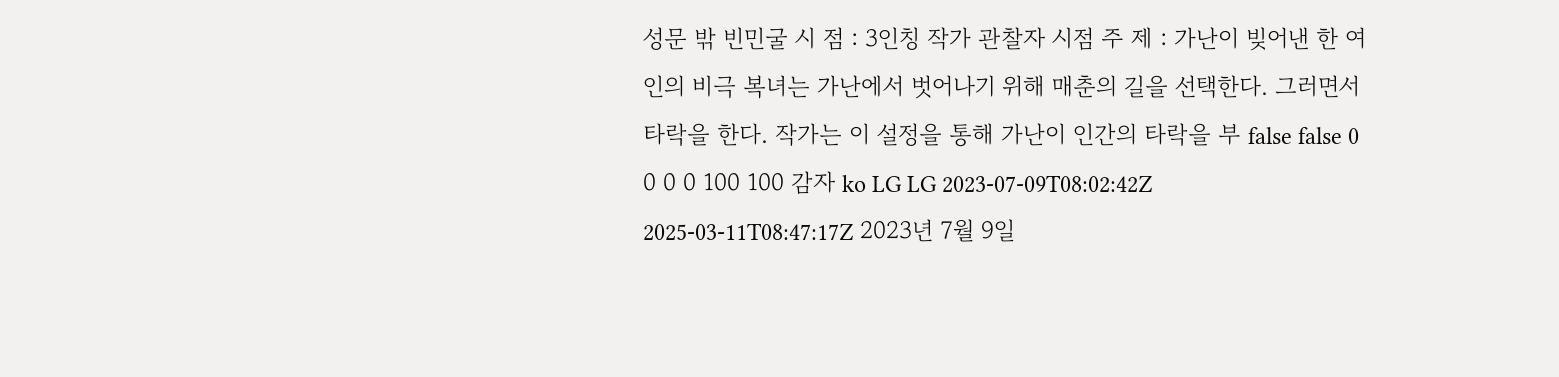성문 밖 빈민굴 시 점 : 3인칭 작가 관찰자 시점 주 제 : 가난이 빚어낸 한 여인의 비극 복녀는 가난에서 벗어나기 위해 매춘의 길을 선택한다. 그러면서 타락을 한다. 작가는 이 설정을 통해 가난이 인간의 타락을 부 false false 0 0 0 0 100 100 감자 ko LG LG 2023-07-09T08:02:42Z 2025-03-11T08:47:17Z 2023년 7월 9일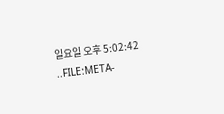일요일 오후 5:02:42 ..FILE:META-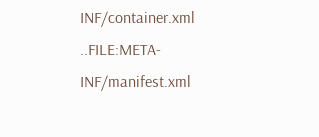INF/container.xml ..FILE:META-INF/manifest.xml